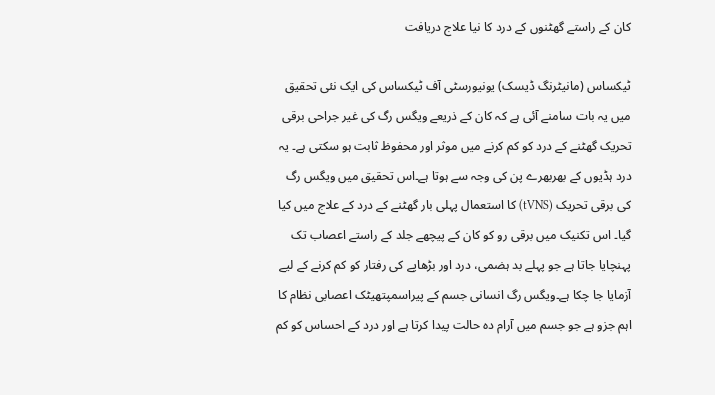کان کے راستے گھٹنوں کے درد کا نیا علاج دریافت

ٹیکساس (مانیٹرنگ ڈیسک) یونیورسٹی آف ٹیکساس کی ایک نئی تحقیق میں یہ بات سامنے آئی ہے کہ کان کے ذریعے ویگس رگ کی غیر جراحی برقی تحریک گھٹنے کے درد کو کم کرنے میں موثر اور محفوظ ثابت ہو سکتی ہے۔ یہ درد ہڈیوں کے بھربھرے پن کی وجہ سے ہوتا ہے۔اس تحقیق میں ویگس رگ کی برقی تحریک (tVNS) کا استعمال پہلی بار گھٹنے کے درد کے علاج میں کیا گیا۔ اس تکنیک میں برقی رو کو کان کے پیچھے جلد کے راستے اعصاب تک پہنچایا جاتا ہے جو پہلے بد ہضمی، درد اور بڑھاپے کی رفتار کو کم کرنے کے لیے آزمایا جا چکا ہے۔ویگس رگ انسانی جسم کے پیراسمپتھیٹک اعصابی نظام کا اہم جزو ہے جو جسم میں آرام دہ حالت پیدا کرتا ہے اور درد کے احساس کو کم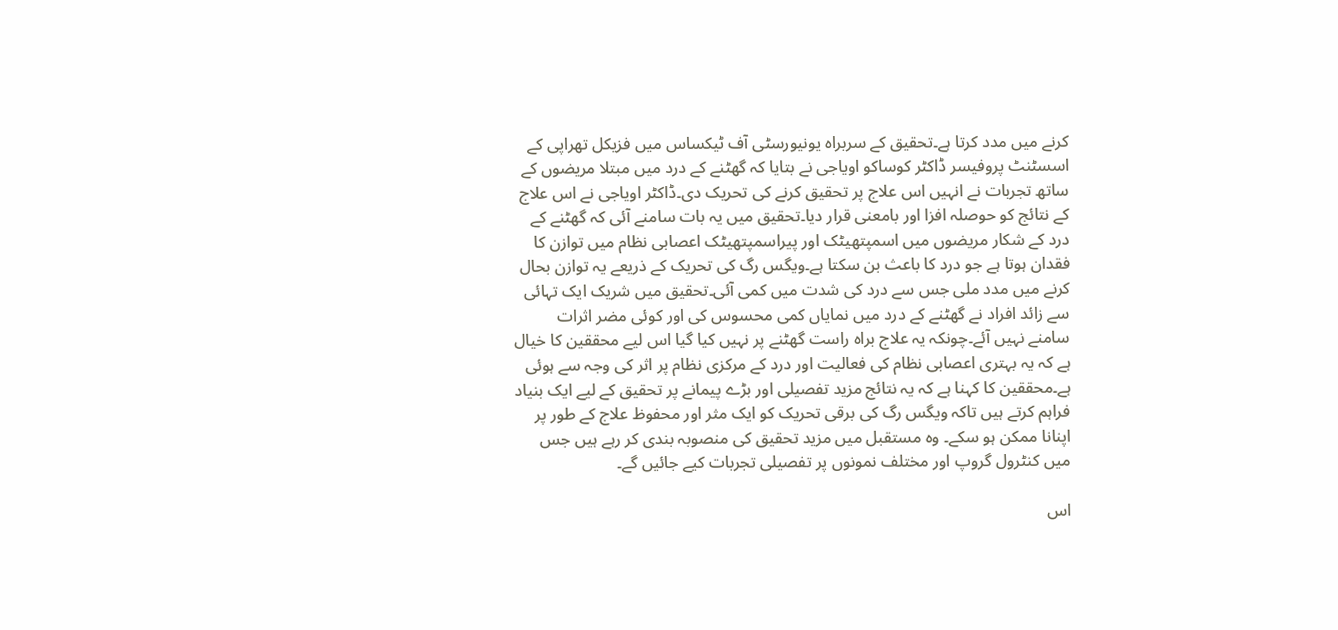کرنے میں مدد کرتا ہے۔تحقیق کے سربراہ یونیورسٹی آف ٹیکساس میں فزیکل تھراپی کے اسسٹنٹ پروفیسر ڈاکٹر کوساکو اویاجی نے بتایا کہ گھٹنے کے درد میں مبتلا مریضوں کے ساتھ تجربات نے انہیں اس علاج پر تحقیق کرنے کی تحریک دی۔ڈاکٹر اویاجی نے اس علاج کے نتائج کو حوصلہ افزا اور بامعنی قرار دیا۔تحقیق میں یہ بات سامنے آئی کہ گھٹنے کے درد کے شکار مریضوں میں اسمپتھیٹک اور پیراسمپتھیٹک اعصابی نظام میں توازن کا فقدان ہوتا ہے جو درد کا باعث بن سکتا ہے۔ویگس رگ کی تحریک کے ذریعے یہ توازن بحال کرنے میں مدد ملی جس سے درد کی شدت میں کمی آئی۔تحقیق میں شریک ایک تہائی سے زائد افراد نے گھٹنے کے درد میں نمایاں کمی محسوس کی اور کوئی مضر اثرات سامنے نہیں آئے۔چونکہ یہ علاج براہ راست گھٹنے پر نہیں کیا گیا اس لیے محققین کا خیال ہے کہ یہ بہتری اعصابی نظام کی فعالیت اور درد کے مرکزی نظام پر اثر کی وجہ سے ہوئی ہے۔محققین کا کہنا ہے کہ یہ نتائج مزید تفصیلی اور بڑے پیمانے پر تحقیق کے لیے ایک بنیاد فراہم کرتے ہیں تاکہ ویگس رگ کی برقی تحریک کو ایک مثر اور محفوظ علاج کے طور پر اپنانا ممکن ہو سکے۔ وہ مستقبل میں مزید تحقیق کی منصوبہ بندی کر رہے ہیں جس میں کنٹرول گروپ اور مختلف نمونوں پر تفصیلی تجربات کیے جائیں گے۔

اس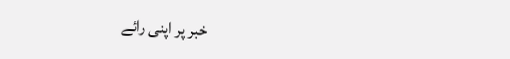خبر پر اپنی رائے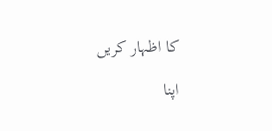کا اظہار کریں

اپنا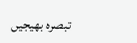تبصرہ بھیجیں